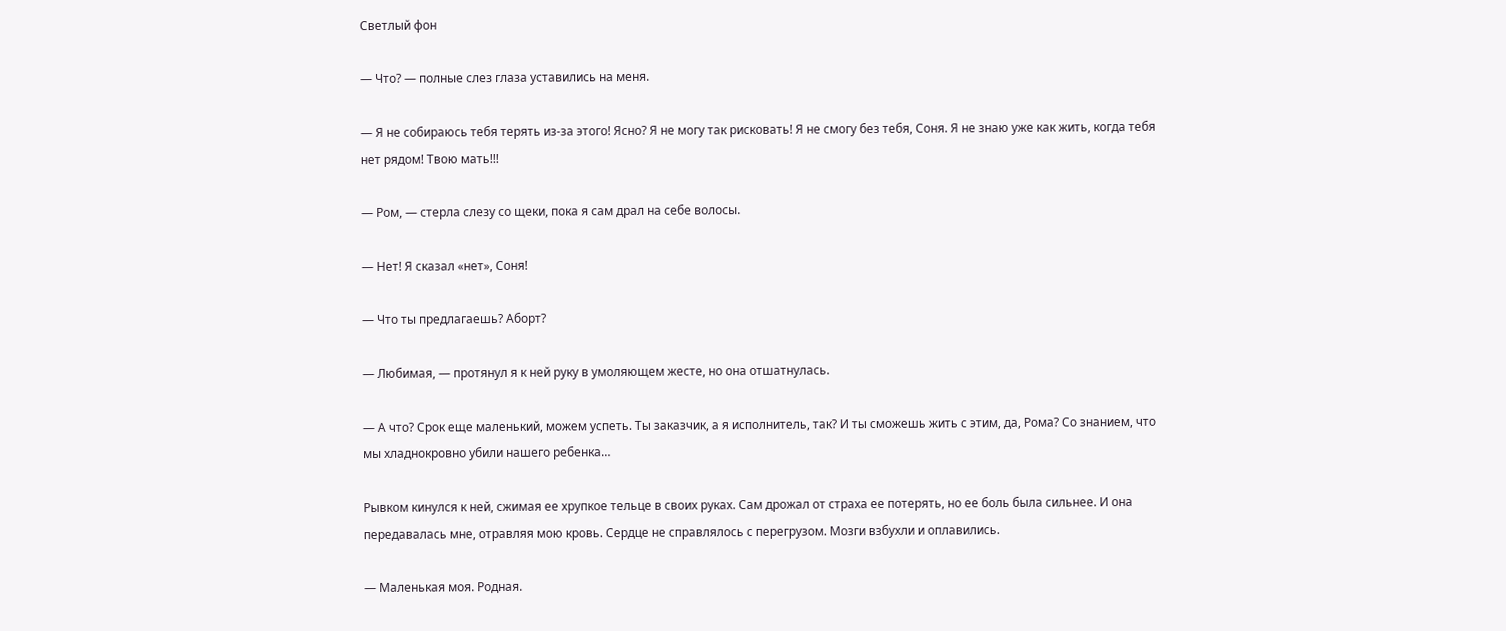Светлый фон

— Что? — полные слез глаза уставились на меня.

— Я не собираюсь тебя терять из-за этого! Ясно? Я не могу так рисковать! Я не смогу без тебя, Соня. Я не знаю уже как жить, когда тебя нет рядом! Твою мать!!!

— Ром, — стерла слезу со щеки, пока я сам драл на себе волосы.

— Нет! Я сказал «нет», Соня!

— Что ты предлагаешь? Аборт?

— Любимая, — протянул я к ней руку в умоляющем жесте, но она отшатнулась.

— А что? Срок еще маленький, можем успеть. Ты заказчик, а я исполнитель, так? И ты сможешь жить с этим, да, Рома? Со знанием, что мы хладнокровно убили нашего ребенка…

Рывком кинулся к ней, сжимая ее хрупкое тельце в своих руках. Сам дрожал от страха ее потерять, но ее боль была сильнее. И она передавалась мне, отравляя мою кровь. Сердце не справлялось с перегрузом. Мозги взбухли и оплавились.

— Маленькая моя. Родная.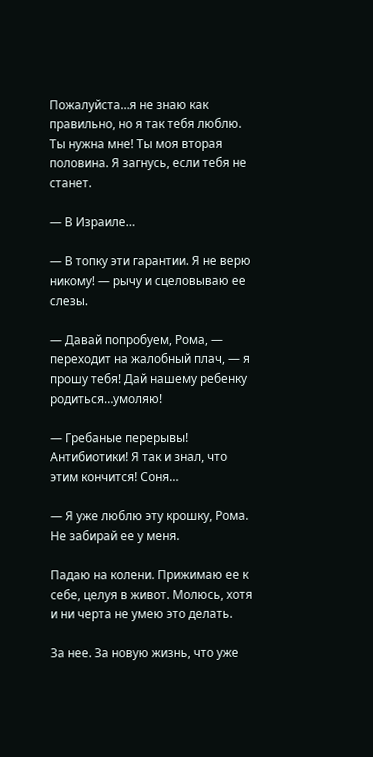Пожалуйста…я не знаю как правильно, но я так тебя люблю. Ты нужна мне! Ты моя вторая половина. Я загнусь, если тебя не станет.

— В Израиле…

— В топку эти гарантии. Я не верю никому! — рычу и сцеловываю ее слезы.

— Давай попробуем, Рома, — переходит на жалобный плач, — я прошу тебя! Дай нашему ребенку родиться…умоляю!

— Гребаные перерывы! Антибиотики! Я так и знал, что этим кончится! Соня…

— Я уже люблю эту крошку, Рома. Не забирай ее у меня.

Падаю на колени. Прижимаю ее к себе, целуя в живот. Молюсь, хотя и ни черта не умею это делать.

За нее. За новую жизнь, что уже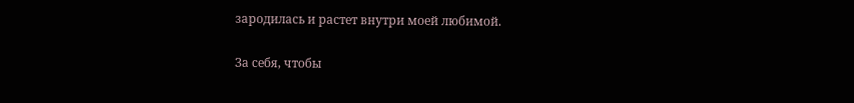зародилась и растет внутри моей любимой.

За себя, чтобы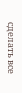сделать все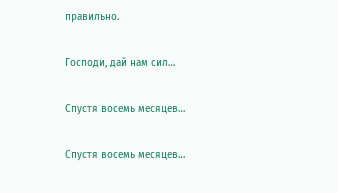правильно.

Господи, дай нам сил…

Спустя восемь месяцев…

Спустя восемь месяцев…